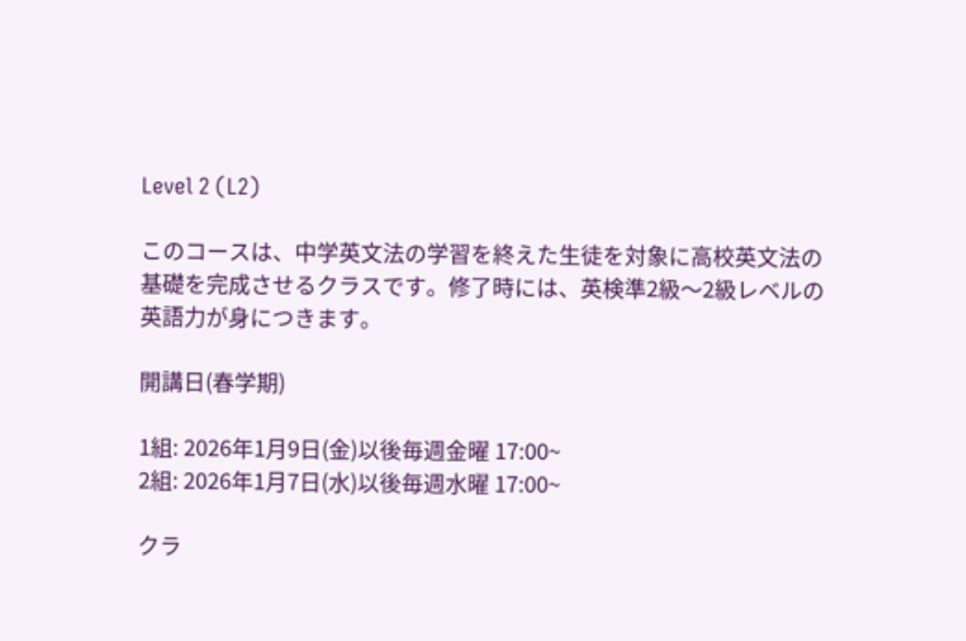Level 2 (L2)

このコースは、中学英文法の学習を終えた生徒を対象に高校英文法の基礎を完成させるクラスです。修了時には、英検準2級〜2級レベルの英語力が身につきます。

開講日(春学期)

1組: 2026年1月9日(金)以後毎週金曜 17:00~
2組: 2026年1月7日(水)以後毎週水曜 17:00~

クラ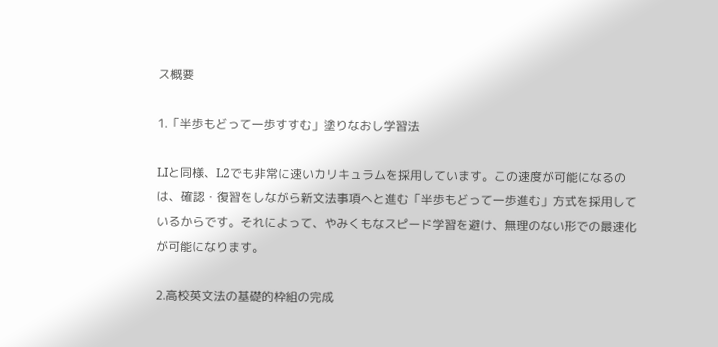ス概要

1.「半歩もどって一歩すすむ」塗りなおし学習法

LIと同様、L2でも非常に速いカリキュラムを採用しています。この速度が可能になるのは、確認・復習をしながら新文法事項へと進む「半歩もどって一歩進む」方式を採用しているからです。それによって、やみくもなスピード学習を避け、無理のない形での最速化が可能になります。

2.高校英文法の基礎的枠組の完成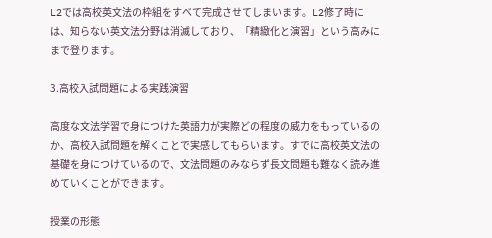L2では高校英文法の枠組をすべて完成させてしまいます。L2修了時には、知らない英文法分野は消滅しており、「精緻化と演習」という高みにまで登ります。

3.高校入試問題による実践演習

高度な文法学習で身につけた英語力が実際どの程度の威力をもっているのか、高校入試問題を解くことで実感してもらいます。すでに高校英文法の基礎を身につけているので、文法問題のみならず長文問題も難なく読み進めていくことができます。

授業の形態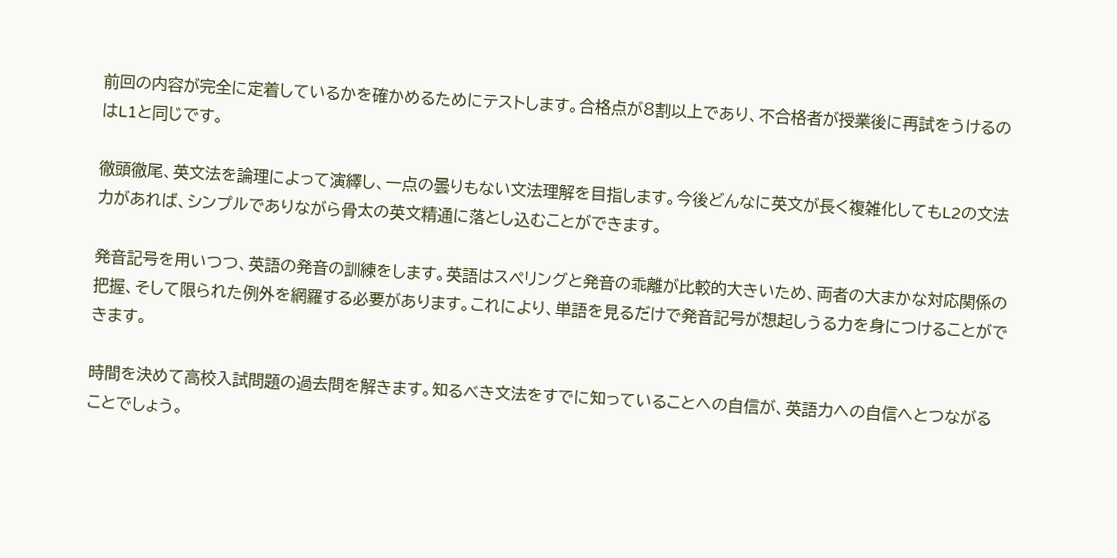前回の内容が完全に定着しているかを確かめるためにテストします。合格点が8割以上であり、不合格者が授業後に再試をうけるのはL1と同じです。

徹頭徹尾、英文法を論理によって演繹し、一点の曇りもない文法理解を目指します。今後どんなに英文が長く複雑化してもL2の文法力があれば、シンプルでありながら骨太の英文精通に落とし込むことができます。

発音記号を用いつつ、英語の発音の訓練をします。英語はスペリングと発音の乖離が比較的大きいため、両者の大まかな対応関係の把握、そして限られた例外を網羅する必要があります。これにより、単語を見るだけで発音記号が想起しうる力を身につけることができます。

時間を決めて高校入試問題の過去問を解きます。知るべき文法をすでに知っていることへの自信が、英語力への自信へとつながることでしょう。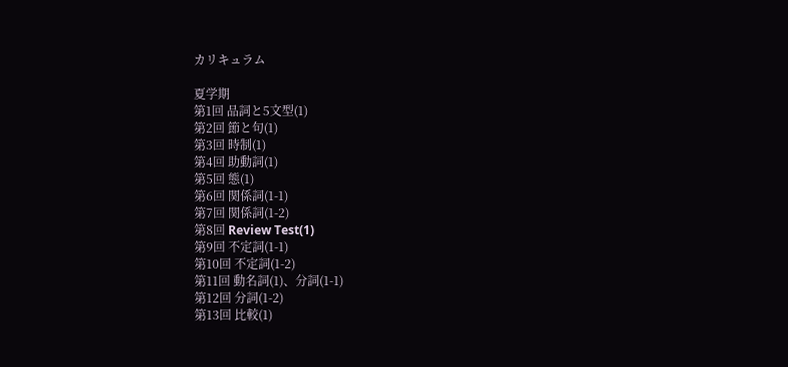カリキュラム

夏学期
第1回 品詞と5文型(1)
第2回 節と句(1)
第3回 時制(1)
第4回 助動詞(1)
第5回 態(1)
第6回 関係詞(1-1)
第7回 関係詞(1-2)
第8回 Review Test(1)
第9回 不定詞(1-1)
第10回 不定詞(1-2)
第11回 動名詞(1)、分詞(1-1)
第12回 分詞(1-2)
第13回 比較(1)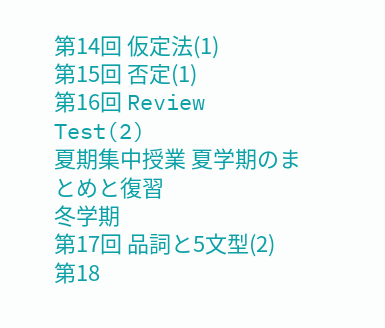第14回 仮定法(1)
第15回 否定(1)
第16回 Review Test(2)
夏期集中授業 夏学期のまとめと復習
冬学期
第17回 品詞と5文型(2)
第18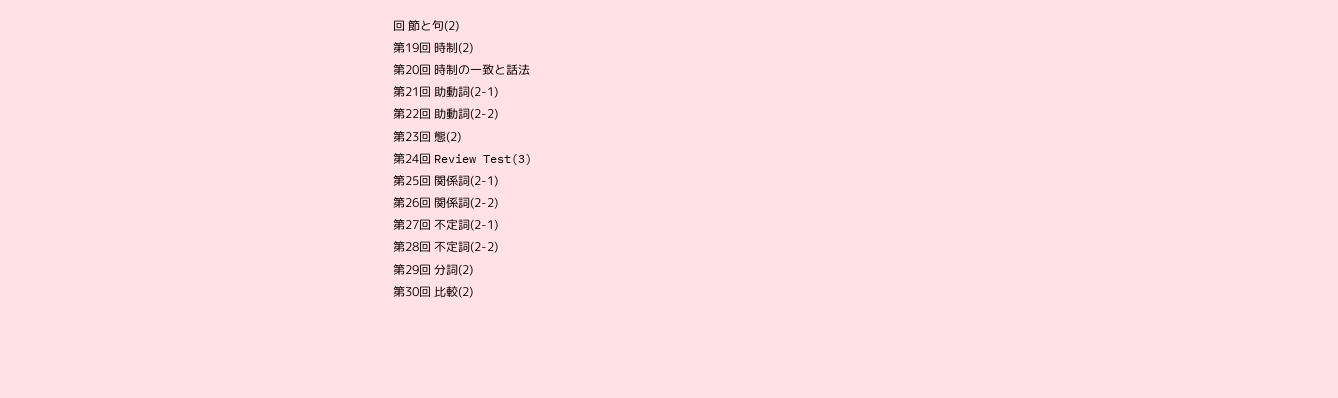回 節と句(2)
第19回 時制(2)
第20回 時制の一致と話法
第21回 助動詞(2-1)
第22回 助動詞(2-2)
第23回 態(2)
第24回 Review Test(3)
第25回 関係詞(2-1)
第26回 関係詞(2-2)
第27回 不定詞(2-1)
第28回 不定詞(2-2)
第29回 分詞(2)
第30回 比較(2)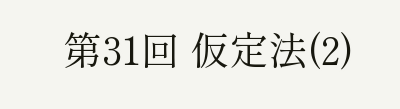第31回 仮定法(2)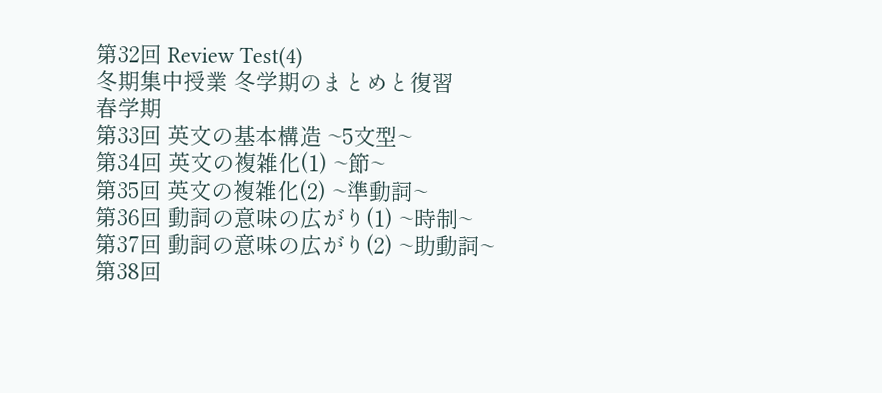第32回 Review Test(4)
冬期集中授業 冬学期のまとめと復習
春学期
第33回 英文の基本構造 ~5文型~
第34回 英文の複雑化(1) ~節~
第35回 英文の複雑化(2) ~準動詞~
第36回 動詞の意味の広がり(1) ~時制~
第37回 動詞の意味の広がり(2) ~助動詞~
第38回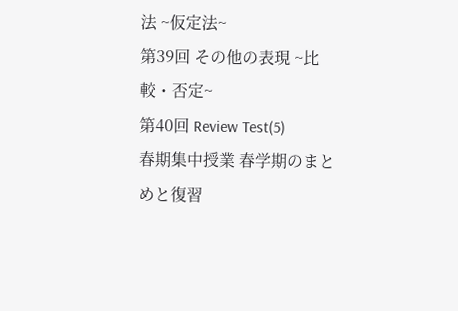法 ~仮定法~
第39回 その他の表現 ~比較・否定~
第40回 Review Test(5)
春期集中授業 春学期のまとめと復習